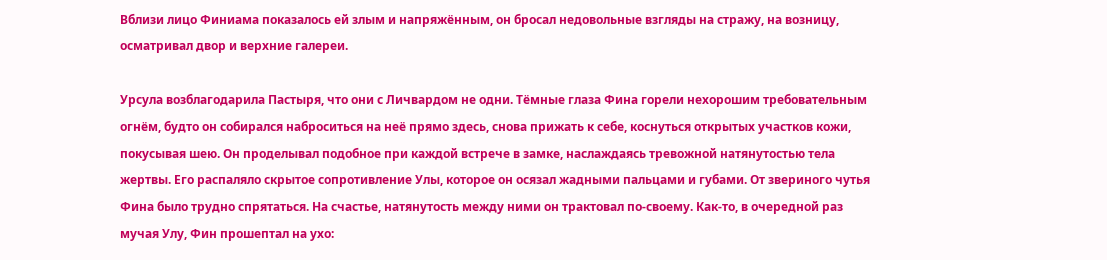Вблизи лицо Финиама показалось ей злым и напряжённым, он бросал недовольные взгляды на стражу, на возницу, осматривал двор и верхние галереи.

Урсула возблагодарила Пастыря, что они с Личвардом не одни. Тёмные глаза Фина горели нехорошим требовательным огнём, будто он собирался наброситься на неё прямо здесь, снова прижать к себе, коснуться открытых участков кожи, покусывая шею. Он проделывал подобное при каждой встрече в замке, наслаждаясь тревожной натянутостью тела жертвы. Его распаляло скрытое сопротивление Улы, которое он осязал жадными пальцами и губами. От звериного чутья Фина было трудно спрятаться. На счастье, натянутость между ними он трактовал по-своему. Как-то, в очередной раз мучая Улу, Фин прошептал на ухо: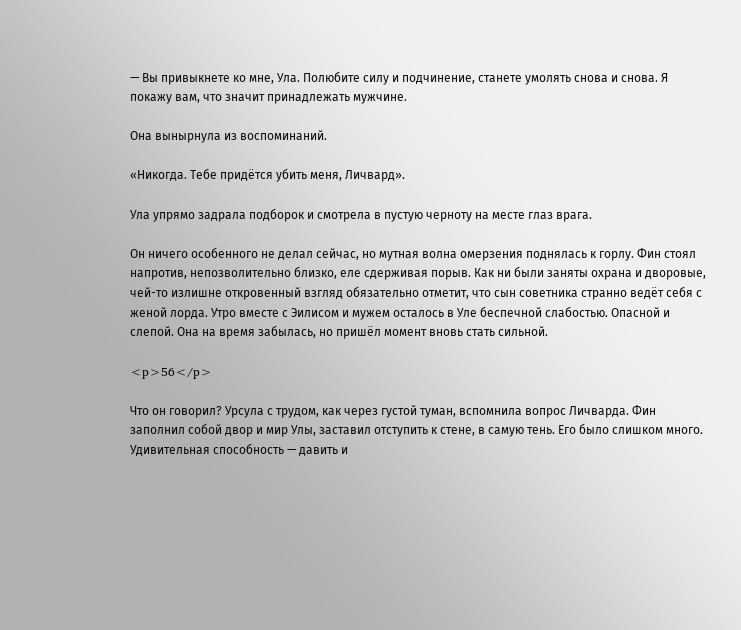— Вы привыкнете ко мне, Ула. Полюбите силу и подчинение, станете умолять снова и снова. Я покажу вам, что значит принадлежать мужчине.

Она вынырнула из воспоминаний.

«Никогда. Тебе придётся убить меня, Личвард».

Ула упрямо задрала подборок и смотрела в пустую черноту на месте глаз врага.

Он ничего особенного не делал сейчас, но мутная волна омерзения поднялась к горлу. Фин стоял напротив, непозволительно близко, еле сдерживая порыв. Как ни были заняты охрана и дворовые, чей-то излишне откровенный взгляд обязательно отметит, что сын советника странно ведёт себя с женой лорда. Утро вместе с Эилисом и мужем осталось в Уле беспечной слабостью. Опасной и слепой. Она на время забылась, но пришёл момент вновь стать сильной.

<p>56</p>

Что он говорил? Урсула с трудом, как через густой туман, вспомнила вопрос Личварда. Фин заполнил собой двор и мир Улы, заставил отступить к стене, в самую тень. Его было слишком много. Удивительная способность — давить и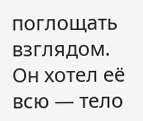поглощать взглядом. Он хотел её всю — тело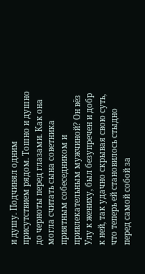и душу. Подчинял одним присутствием рядом. Тошно и душно до черноты перед глазами. Как она могла считать сына советника приятным собеседником и привлекательным мужчиной? Он вёз Улу к жениху, был безупречен и добр к ней, так удачно скрывая свою суть, что теперь ей становилось стыдно перед самой собой за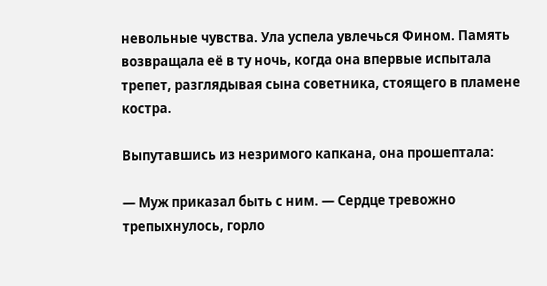невольные чувства. Ула успела увлечься Фином. Память возвращала её в ту ночь, когда она впервые испытала трепет, разглядывая сына советника, стоящего в пламене костра.

Выпутавшись из незримого капкана, она прошептала:

— Муж приказал быть с ним. — Сердце тревожно трепыхнулось, горло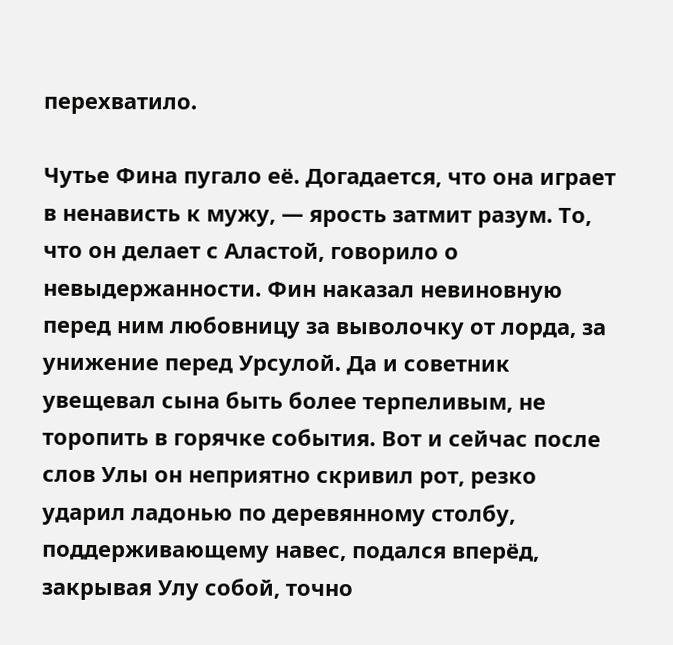перехватило.

Чутье Фина пугало её. Догадается, что она играет в ненависть к мужу, — ярость затмит разум. То, что он делает с Аластой, говорило о невыдержанности. Фин наказал невиновную перед ним любовницу за выволочку от лорда, за унижение перед Урсулой. Да и советник увещевал сына быть более терпеливым, не торопить в горячке события. Вот и сейчас после слов Улы он неприятно скривил рот, резко ударил ладонью по деревянному столбу, поддерживающему навес, подался вперёд, закрывая Улу собой, точно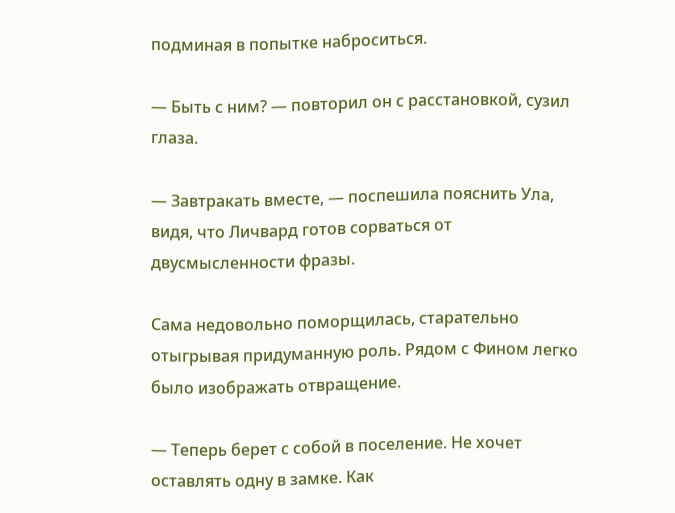подминая в попытке наброситься.

— Быть с ним? — повторил он с расстановкой, сузил глаза.

— Завтракать вместе, — поспешила пояснить Ула, видя, что Личвард готов сорваться от двусмысленности фразы.

Сама недовольно поморщилась, старательно отыгрывая придуманную роль. Рядом с Фином легко было изображать отвращение.

— Теперь берет с собой в поселение. Не хочет оставлять одну в замке. Как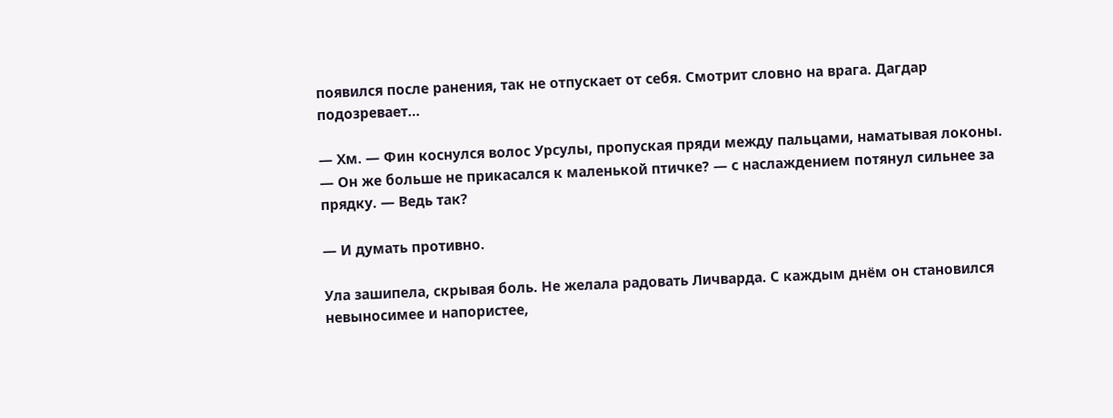появился после ранения, так не отпускает от себя. Смотрит словно на врага. Дагдар подозревает…

— Хм. — Фин коснулся волос Урсулы, пропуская пряди между пальцами, наматывая локоны. — Он же больше не прикасался к маленькой птичке? — с наслаждением потянул сильнее за прядку. — Ведь так?

— И думать противно.

Ула зашипела, скрывая боль. Не желала радовать Личварда. С каждым днём он становился невыносимее и напористее,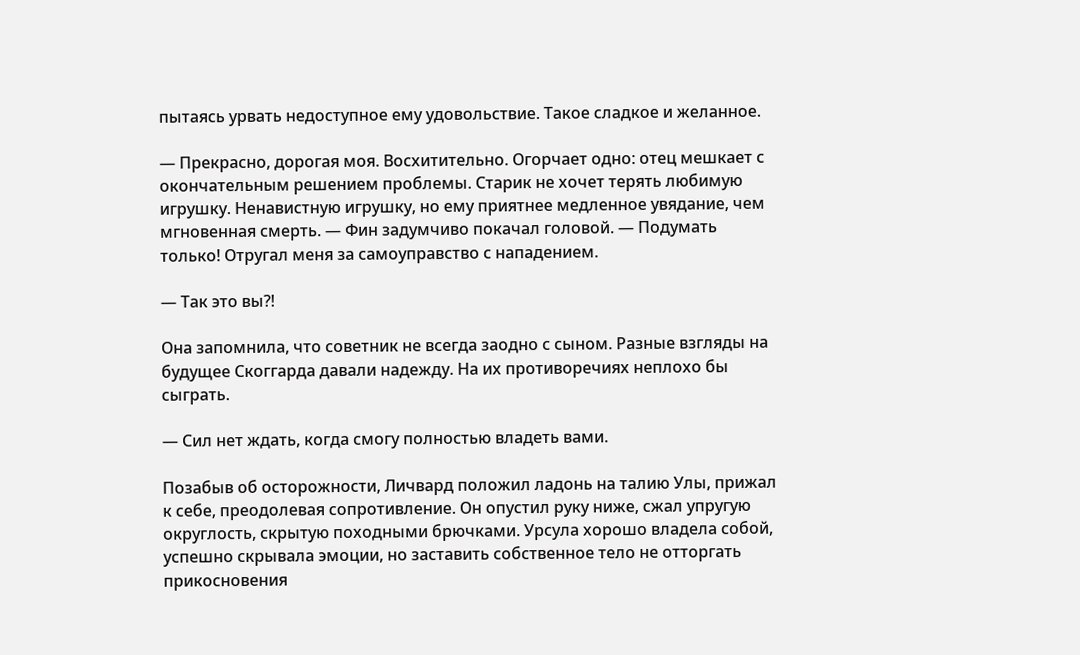пытаясь урвать недоступное ему удовольствие. Такое сладкое и желанное.

— Прекрасно, дорогая моя. Восхитительно. Огорчает одно: отец мешкает с окончательным решением проблемы. Старик не хочет терять любимую игрушку. Ненавистную игрушку, но ему приятнее медленное увядание, чем мгновенная смерть. — Фин задумчиво покачал головой. — Подумать только! Отругал меня за самоуправство с нападением.

— Так это вы⁈

Она запомнила, что советник не всегда заодно с сыном. Разные взгляды на будущее Скоггарда давали надежду. На их противоречиях неплохо бы сыграть.

— Сил нет ждать, когда смогу полностью владеть вами.

Позабыв об осторожности, Личвард положил ладонь на талию Улы, прижал к себе, преодолевая сопротивление. Он опустил руку ниже, сжал упругую округлость, скрытую походными брючками. Урсула хорошо владела собой, успешно скрывала эмоции, но заставить собственное тело не отторгать прикосновения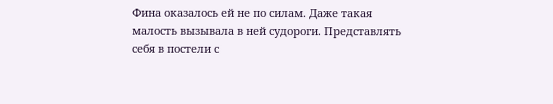Фина оказалось ей не по силам. Даже такая малость вызывала в ней судороги. Представлять себя в постели с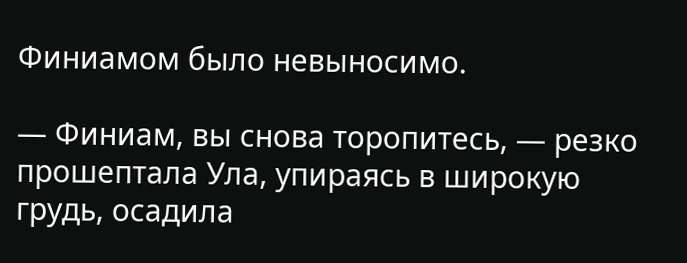Финиамом было невыносимо.

— Финиам, вы снова торопитесь, — резко прошептала Ула, упираясь в широкую грудь, осадила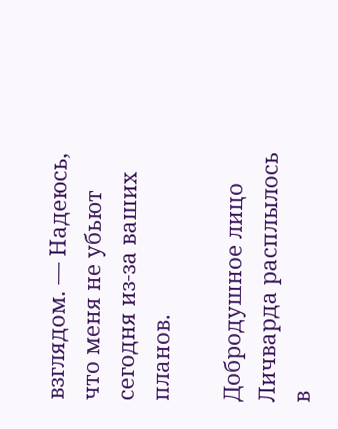взглядом. — Надеюсь, что меня не убьют сегодня из-за ваших планов.

Добродушное лицо Личварда расплылось в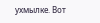ухмылке. Вот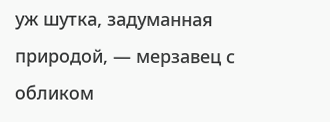уж шутка, задуманная природой, — мерзавец с обликом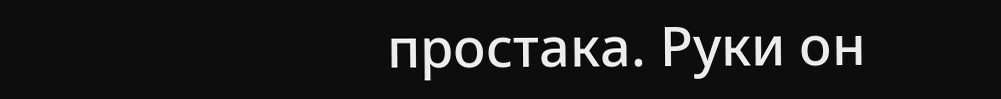простака. Руки он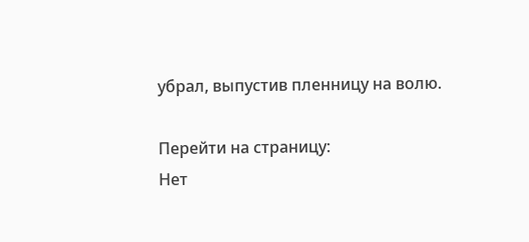убрал, выпустив пленницу на волю.

Перейти на страницу:
Нет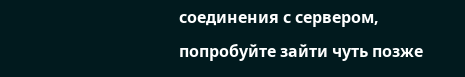соединения с сервером, попробуйте зайти чуть позже